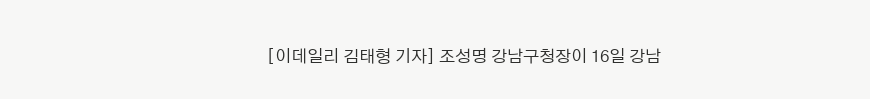[이데일리 김태형 기자] 조성명 강남구청장이 16일 강남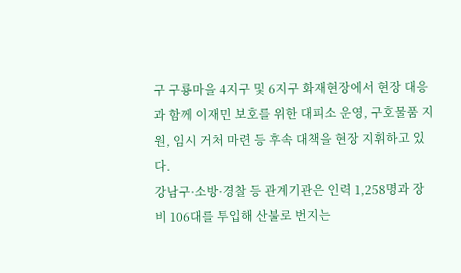구 구룡마을 4지구 및 6지구 화재현장에서 현장 대응과 함께 이재민 보호를 위한 대피소 운영, 구호물품 지원, 임시 거처 마련 등 후속 대책을 현장 지휘하고 있다.
강남구·소방·경찰 등 관계기관은 인력 1,258명과 장비 106대를 투입해 산불로 번지는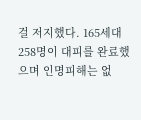걸 저지했다. 165세대 258명이 대피를 완료했으며 인명피해는 없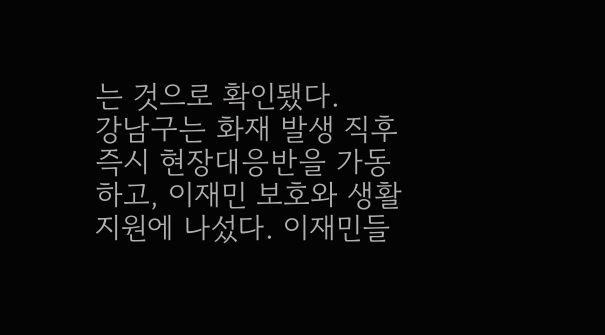는 것으로 확인됐다.
강남구는 화재 발생 직후 즉시 현장대응반을 가동하고, 이재민 보호와 생활 지원에 나섰다. 이재민들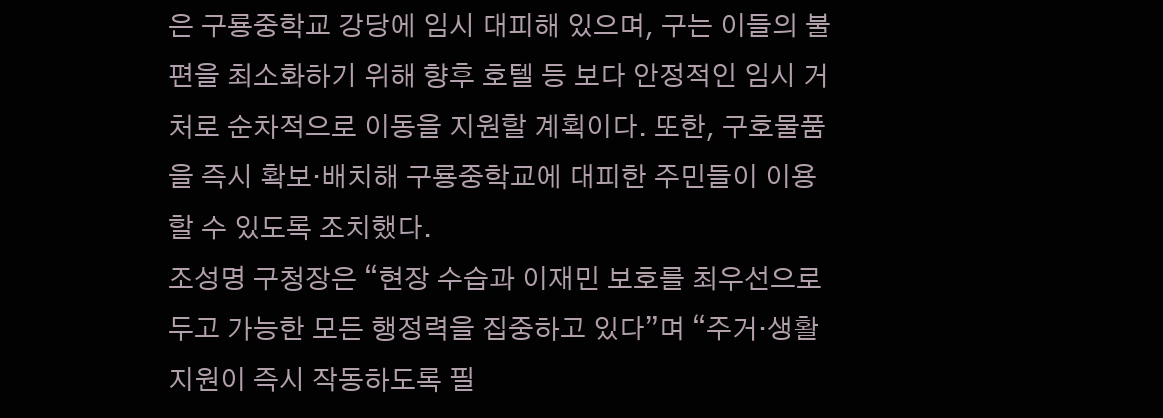은 구룡중학교 강당에 임시 대피해 있으며, 구는 이들의 불편을 최소화하기 위해 향후 호텔 등 보다 안정적인 임시 거처로 순차적으로 이동을 지원할 계획이다. 또한, 구호물품을 즉시 확보·배치해 구룡중학교에 대피한 주민들이 이용할 수 있도록 조치했다.
조성명 구청장은 “현장 수습과 이재민 보호를 최우선으로 두고 가능한 모든 행정력을 집중하고 있다”며 “주거·생활 지원이 즉시 작동하도록 필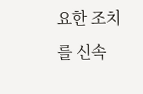요한 조치를 신속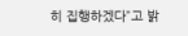히 집행하겠다”고 밝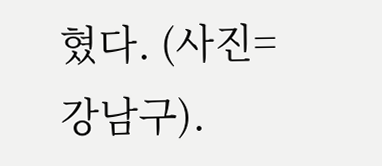혔다. (사진=강남구).